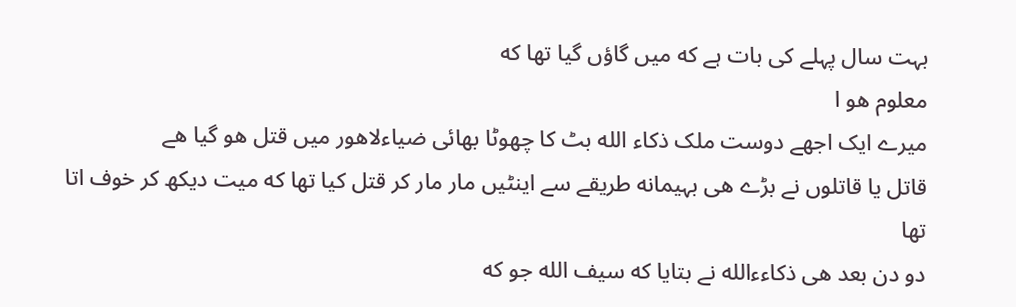بہت سال پہلے کی بات ہے که میں گاؤں گیا تھا که
معلوم هو ا
میرے ایک اجھے دوست ملک ذکاء الله بٹ کا چھوٹا بھائی ضیاءلاهور ميں قتل هو گیا هے
قاتل یا قاتلوں نے بڑے هی بہیمانه طریقے سے اینٹیں مار مار کر قتل کیا تھا که میت دیکھ کر خوف اتا تھا
دو دن بعد هی ذکاءءالله نے بتایا که سیف الله جو که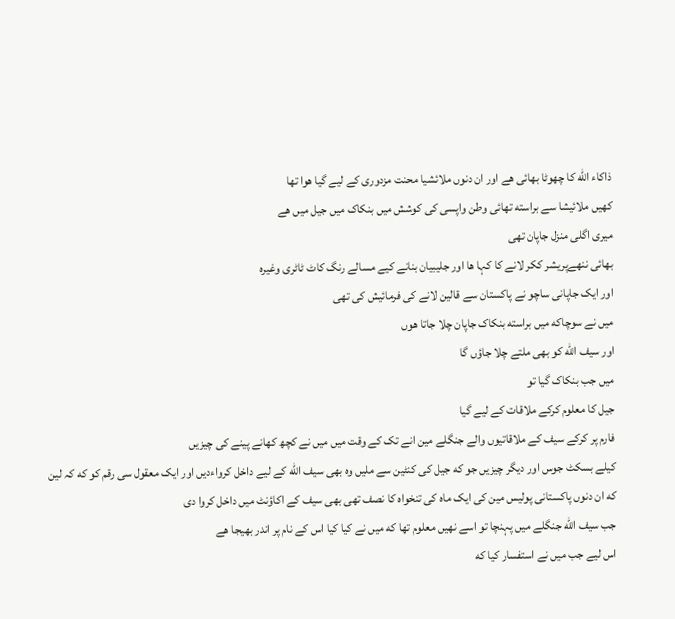ذاکاء الله کا چھوٹا بھائی هے اور ان دنوں ملائشیا محنت مزدوری کے لیے گیا هوا تھا
کهیں ملائیشا سے براسته تھائی وطن واپسی کی کوشش میں بنکاک میں جیل میں هے
میری اگلی منزل جاپان تھی
بھائی ننھےپریشر ککر لانے کا کہا ھا اور جلیبیان بنانے کیے مسالے رنگ کاٹ ٹاٹری وغیره
اور ایک جاپانی ساچو نے پاکستان سے قالین لانے کی فرمائیش کی تھی
میں نے سوچاکه میں براسته بنکاک جاپان چلا جاتا هوں
اور سیف الله کو بھی ملتے چلا جاؤں گا
میں جب بنکاک گیا تو
جیل کا معلوم کرکے ملاقات کے لیے گیا
فارم پر کرکے سیف کے ملاقاتیوں والے جنگلے مين انے تک کے وقت ميں میں نے کچھ کھانے پینے کی چیزیں
کیلے بسکٹ جوس اور دیگر چیزیں جو که جیل کی کنٹین سے ملیں وه بھی سیف الله کے لیے داخل کرواءدیں اور ایک معقول سی رقم کو که کہ لین که ان دنوں پاکستانی پولیس مین کی ایک ماه کی تنخواه کا نصف تھی بھی سیف کے اکاؤنٹ ميں داخل کروا دی
جب سیف الله جنگلے میں پہنچا تو اسے نهیں معلوم تھا که میں نے کیا کیا اس کے نام پر اندر بھیجا هے
اس لیے جب میں نے استفسار کیا که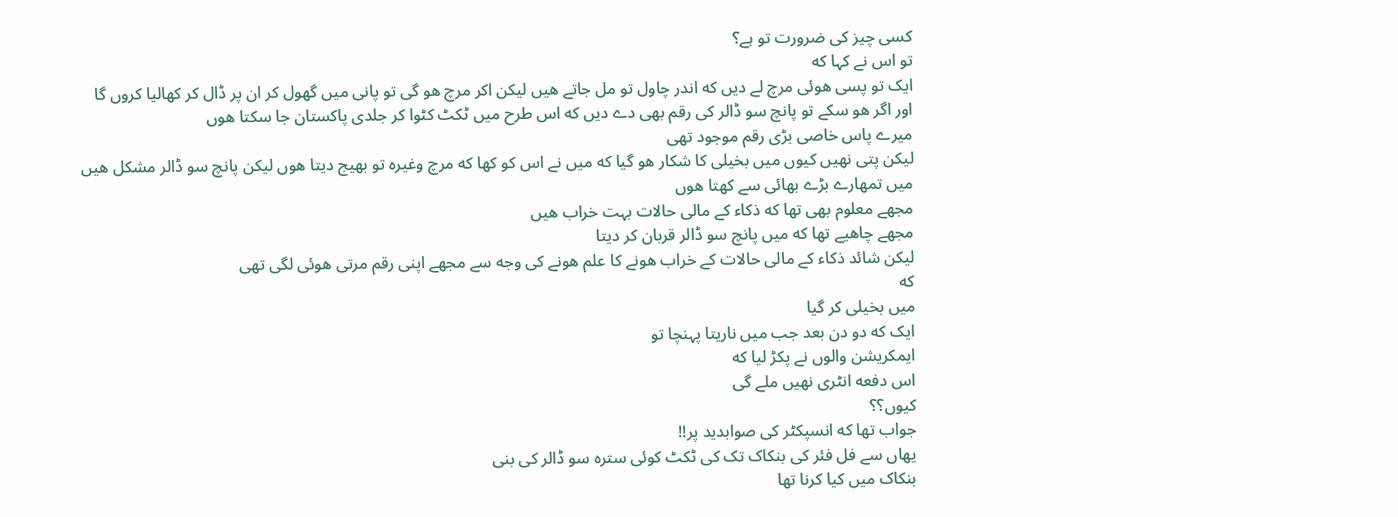کسی چیز کی ضرورت تو ہے؟
تو اس نے کہا که
ایک تو پسی هوئی مرچ لے دیں که اندر چاول تو مل جاتے هیں لیکن اکر مرچ هو گی تو پانی میں گھول کر ان پر ڈال کر کھالیا کروں گا
اور اگر هو سکے تو پانچ سو ڈالر کی رقم بھی دے دیں که اس طرح ميں ٹکٹ کٹوا کر جلدی پاکستان جا سکتا هوں
میرے پاس خاصی بڑی رقم موجود تھی
لیکن پتی نهیں کیوں میں بخیلی کا شکار هو گیا که میں نے اس کو کها که مرچ وغیره تو بھیج دیتا هوں لیکن پانچ سو ڈالر مشکل هیں
میں تمهارے بڑے بھائی سے کهتا هوں
مجھے معلوم بھی تھا که ذکاء کے مالی حالات بہت خراب هیں
مجھے چاهیے تھا که ميں پانچ سو ڈالر قربان کر دیتا
لیکن شائد ذکاء کے مالی حالات کے خراب هونے کا علم هونے کی وجه سے مجھے اپنی رقم مرتی هوئی لگی تھی
که
میں بخیلی کر گیا
ایک که دو دن بعد جب ميں ناریتا پہنچا تو
ایمکریشن والوں نے پکڑ لیا که
اس دفعه انٹری نهیں ملے گی
کیوں؟؟
جواب تھا که انسپکٹر کی صوابدید پر!!
یهاں سے فل فئر کی بنکاک تک کی ٹکٹ کوئی ستره سو ڈالر کی بنی
بنکاک ميں کیا کرنا تھا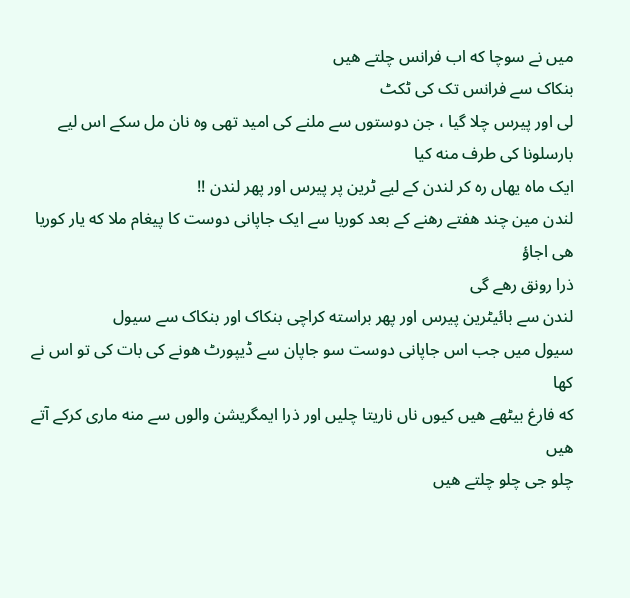ميں نے سوچا که اب فرانس چلتے هیں
بنکاک سے فرانس تک کی ٹکٹ
لی اور پیرس چلا گیا ، جن دوستوں سے ملنے کی امید تھی وه نان مل سکے اس لیے بارسلونا کی طرف منه کیا
ایک ماه یهاں ره کر لندن کے لیے ٹرین پر پیرس اور پھر لندن !!
لندن مين چند هفتے رهنے کے بعد کوریا سے ایک جاپانی دوست کا پیغام ملا که یار کوریا هی اجاؤ
ذرا رونق رهے گی
لندن سے بائیٹرین پیرس اور پھر براسته کراچی بنکاک اور بنکاک سے سیول
سیول ميں جب اس جاپانی دوست سو جاپان سے ڈیپورٹ هونے کی بات کی تو اس نے کها
که فارغ بیٹھے هیں کیوں ناں ناریتا چلیں اور ذرا ایمگریشن والوں سے منه ماری کرکے آتے هیں
چلو جی چلو چلتے هیں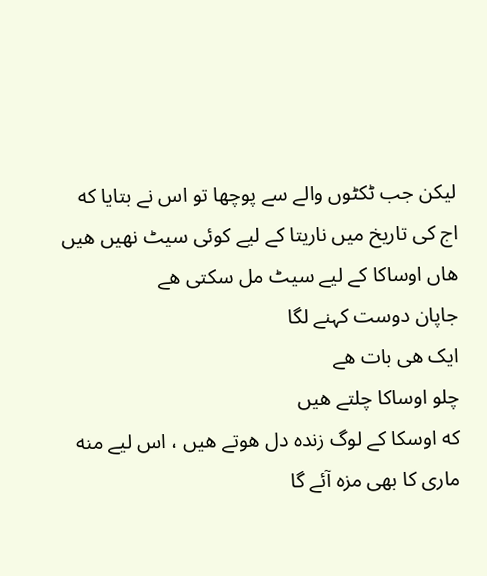لیکن جب ٹکٹوں والے سے پوچھا تو اس نے بتایا که اج کی تاریخ ميں ناریتا کے لیے کوئی سیٹ نهیں هیں
هاں اوساکا کے لیے سیٹ مل سکتی هے
جاپان دوست کہنے لگا
ایک هی بات هے
چلو اوساکا چلتے هیں
که اوسکا کے لوگ زنده دل هوتے هیں ، اس لیے منه ماری کا بھی مزه آئے گا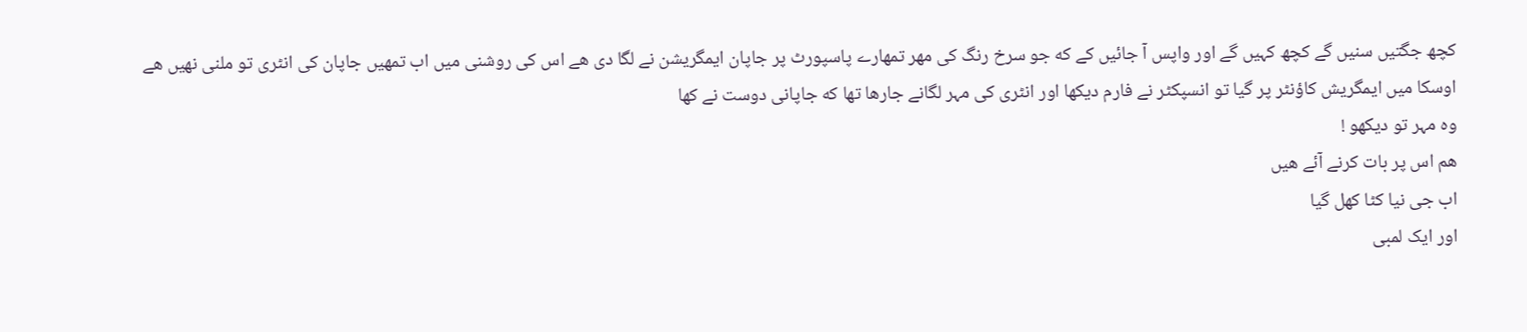کچھ جگتیں سنیں گے کچھ کہیں گے اور واپس آ جائیں کے که جو سرخ رنگ کی مهر تمهارے پاسپورٹ پر جاپان ایمگریشن نے لگا دی هے اس کی روشنی میں اب تمهیں جاپان کی انٹری تو ملنی نهیں هے
اوسکا میں ایمگریش کاؤنٹر پر گیا تو انسپکٹر نے فارم دیکھا اور انٹری کی مہر لگانے جارها تھا که جاپانی دوست نے کها
وه مہر تو دیکھو !
هم اس پر بات کرنے آئے هیں
اب جی نیا کٹا کھل گیا
اور ایک لمبی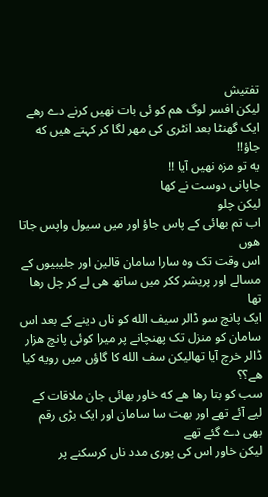تفتیش
لیکن افسر لوگ هم کو ئی بات نهیں کرنے دے رهے
ایک گھنٹا بعد انٹری کی مهر لگا کر کہتے هیں که جاؤ!!
یه تو مزه نهیں آیا !!
جاپانی دوست نے کها
لیکن چلو
اب تم بھائی کے پاس جاؤ اور میں سیول واپس جاتا هوں
اس وقت تک وه سارا سامان قالین اور جلیبیوں کے مسالے اور پریشر ککر میں ساتھ هی لے کر چل رها تھا
ایک پانچ سو ڈالر سیف الله کو ناں دینے کے بعد اس سامان کو منزل تک پهنچانے پر میرا کوئی پانچ هزار ڈالر خرچ آیا تھالیکن سف الله کا گاؤں ميں رویه کیا هے؟؟
سب کو بتا رها هے که خاور بھائی جان ملاقات کے لیے آئے تھے اور بهت سا سامان اور ایک بڑی رقم بھی دے گئے تھے
لیکن خاور اس کی پوری مدد ناں کرسکنے پر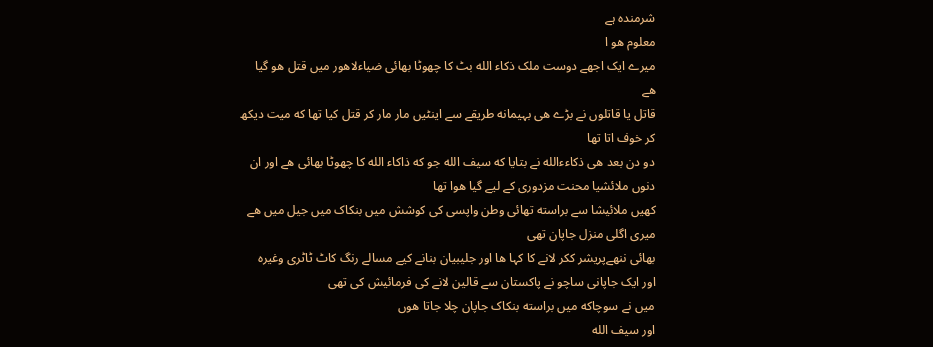شرمنده ہے
معلوم هو ا
میرے ایک اجھے دوست ملک ذکاء الله بٹ کا چھوٹا بھائی ضیاءلاهور ميں قتل هو گیا هے
قاتل یا قاتلوں نے بڑے هی بہیمانه طریقے سے اینٹیں مار مار کر قتل کیا تھا که میت دیکھ کر خوف اتا تھا
دو دن بعد هی ذکاءءالله نے بتایا که سیف الله جو که ذاکاء الله کا چھوٹا بھائی هے اور ان دنوں ملائشیا محنت مزدوری کے لیے گیا هوا تھا
کهیں ملائیشا سے براسته تھائی وطن واپسی کی کوشش میں بنکاک میں جیل میں هے
میری اگلی منزل جاپان تھی
بھائی ننھےپریشر ککر لانے کا کہا ھا اور جلیبیان بنانے کیے مسالے رنگ کاٹ ٹاٹری وغیره
اور ایک جاپانی ساچو نے پاکستان سے قالین لانے کی فرمائیش کی تھی
میں نے سوچاکه میں براسته بنکاک جاپان چلا جاتا هوں
اور سیف الله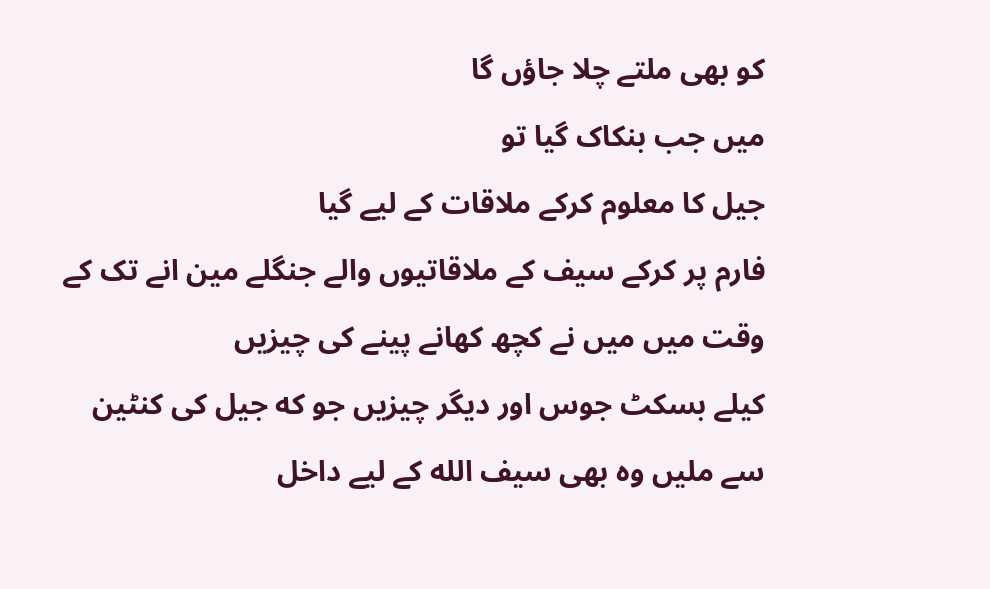کو بھی ملتے چلا جاؤں گا
میں جب بنکاک گیا تو
جیل کا معلوم کرکے ملاقات کے لیے گیا
فارم پر کرکے سیف کے ملاقاتیوں والے جنگلے مين انے تک کے وقت ميں میں نے کچھ کھانے پینے کی چیزیں
کیلے بسکٹ جوس اور دیگر چیزیں جو که جیل کی کنٹین سے ملیں وه بھی سیف الله کے لیے داخل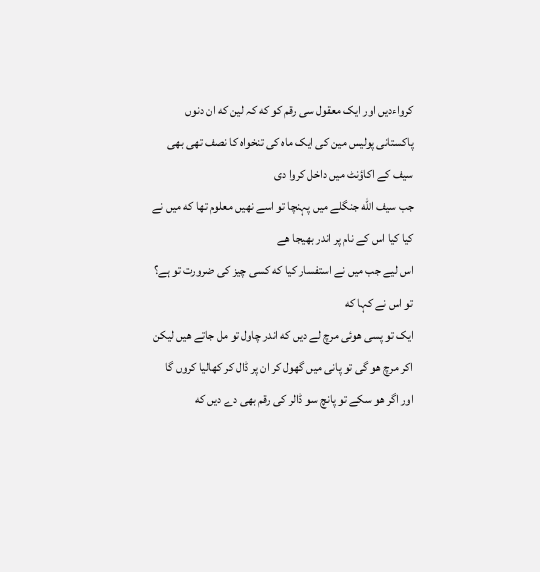کرواءدیں اور ایک معقول سی رقم کو که کہ لین که ان دنوں پاکستانی پولیس مین کی ایک ماه کی تنخواه کا نصف تھی بھی سیف کے اکاؤنٹ ميں داخل کروا دی
جب سیف الله جنگلے میں پہنچا تو اسے نهیں معلوم تھا که میں نے کیا کیا اس کے نام پر اندر بھیجا هے
اس لیے جب میں نے استفسار کیا که کسی چیز کی ضرورت تو ہے؟
تو اس نے کہا که
ایک تو پسی هوئی مرچ لے دیں که اندر چاول تو مل جاتے هیں لیکن اکر مرچ هو گی تو پانی میں گھول کر ان پر ڈال کر کھالیا کروں گا
اور اگر هو سکے تو پانچ سو ڈالر کی رقم بھی دے دیں که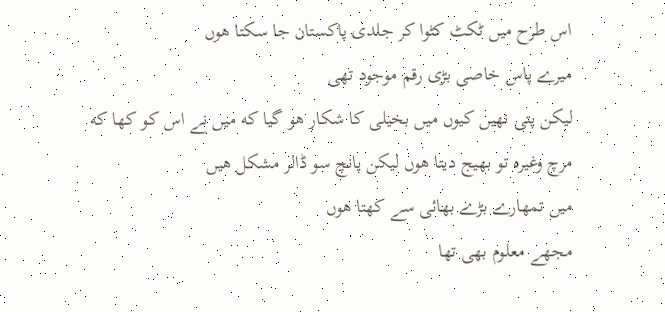اس طرح ميں ٹکٹ کٹوا کر جلدی پاکستان جا سکتا هوں
میرے پاس خاصی بڑی رقم موجود تھی
لیکن پتی نهیں کیوں میں بخیلی کا شکار هو گیا که میں نے اس کو کها که مرچ وغیره تو بھیج دیتا هوں لیکن پانچ سو ڈالر مشکل هیں
میں تمهارے بڑے بھائی سے کهتا هوں
مجھے معلوم بھی تھا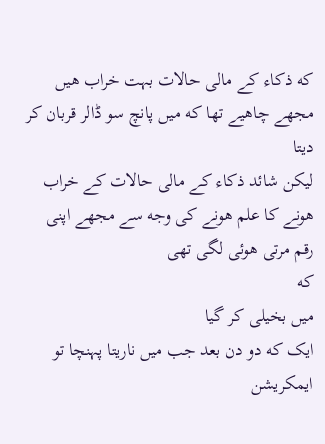که ذکاء کے مالی حالات بہت خراب هیں
مجھے چاهیے تھا که ميں پانچ سو ڈالر قربان کر دیتا
لیکن شائد ذکاء کے مالی حالات کے خراب هونے کا علم هونے کی وجه سے مجھے اپنی رقم مرتی هوئی لگی تھی
که
میں بخیلی کر گیا
ایک که دو دن بعد جب ميں ناریتا پہنچا تو
ایمکریشن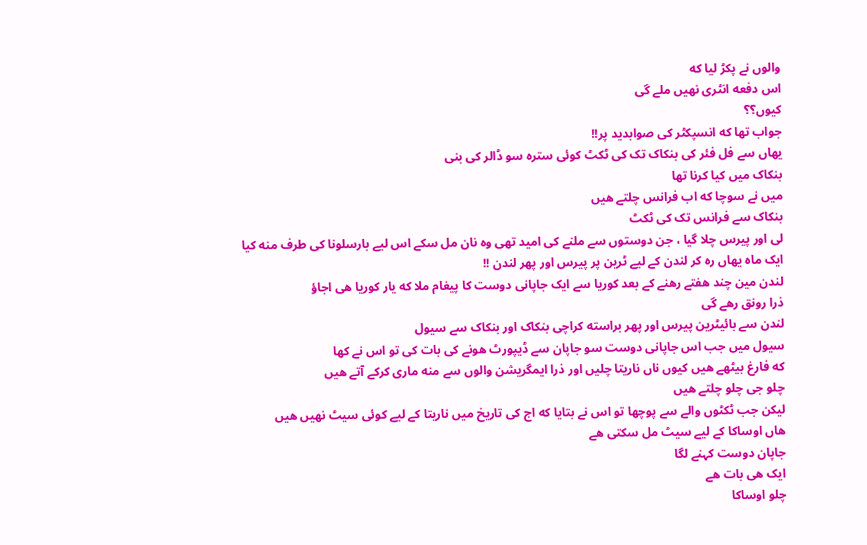والوں نے پکڑ لیا که
اس دفعه انٹری نهیں ملے گی
کیوں؟؟
جواب تھا که انسپکٹر کی صوابدید پر!!
یهاں سے فل فئر کی بنکاک تک کی ٹکٹ کوئی ستره سو ڈالر کی بنی
بنکاک ميں کیا کرنا تھا
ميں نے سوچا که اب فرانس چلتے هیں
بنکاک سے فرانس تک کی ٹکٹ
لی اور پیرس چلا گیا ، جن دوستوں سے ملنے کی امید تھی وه نان مل سکے اس لیے بارسلونا کی طرف منه کیا
ایک ماه یهاں ره کر لندن کے لیے ٹرین پر پیرس اور پھر لندن !!
لندن مين چند هفتے رهنے کے بعد کوریا سے ایک جاپانی دوست کا پیغام ملا که یار کوریا هی اجاؤ
ذرا رونق رهے گی
لندن سے بائیٹرین پیرس اور پھر براسته کراچی بنکاک اور بنکاک سے سیول
سیول ميں جب اس جاپانی دوست سو جاپان سے ڈیپورٹ هونے کی بات کی تو اس نے کها
که فارغ بیٹھے هیں کیوں ناں ناریتا چلیں اور ذرا ایمگریشن والوں سے منه ماری کرکے آتے هیں
چلو جی چلو چلتے هیں
لیکن جب ٹکٹوں والے سے پوچھا تو اس نے بتایا که اج کی تاریخ ميں ناریتا کے لیے کوئی سیٹ نهیں هیں
هاں اوساکا کے لیے سیٹ مل سکتی هے
جاپان دوست کہنے لگا
ایک هی بات هے
چلو اوساکا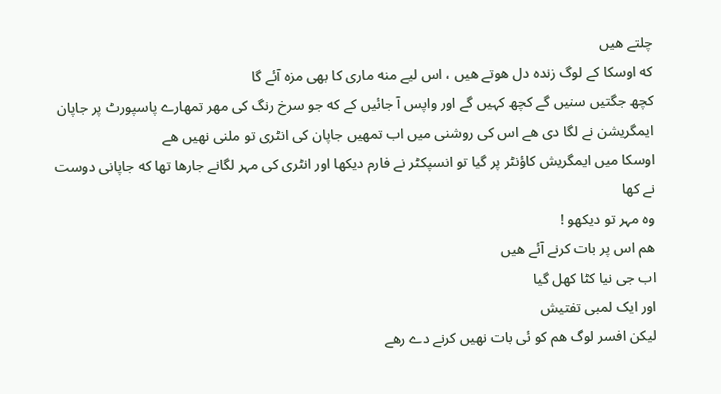چلتے هیں
که اوسکا کے لوگ زنده دل هوتے هیں ، اس لیے منه ماری کا بھی مزه آئے گا
کچھ جگتیں سنیں گے کچھ کہیں گے اور واپس آ جائیں کے که جو سرخ رنگ کی مهر تمهارے پاسپورٹ پر جاپان ایمگریشن نے لگا دی هے اس کی روشنی میں اب تمهیں جاپان کی انٹری تو ملنی نهیں هے
اوسکا میں ایمگریش کاؤنٹر پر گیا تو انسپکٹر نے فارم دیکھا اور انٹری کی مہر لگانے جارها تھا که جاپانی دوست نے کها
وه مہر تو دیکھو !
هم اس پر بات کرنے آئے هیں
اب جی نیا کٹا کھل گیا
اور ایک لمبی تفتیش
لیکن افسر لوگ هم کو ئی بات نهیں کرنے دے رهے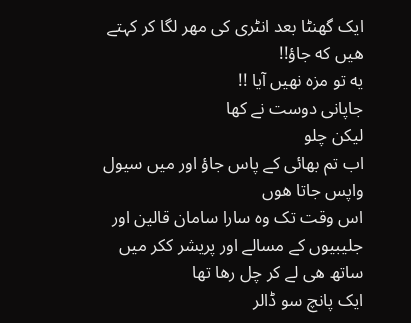ایک گھنٹا بعد انٹری کی مهر لگا کر کہتے هیں که جاؤ!!
یه تو مزه نهیں آیا !!
جاپانی دوست نے کها
لیکن چلو
اب تم بھائی کے پاس جاؤ اور میں سیول واپس جاتا هوں
اس وقت تک وه سارا سامان قالین اور جلیبیوں کے مسالے اور پریشر ککر میں ساتھ هی لے کر چل رها تھا
ایک پانچ سو ڈالر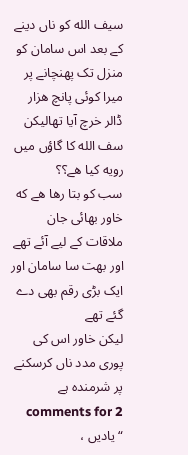سیف الله کو ناں دینے کے بعد اس سامان کو منزل تک پهنچانے پر میرا کوئی پانچ هزار ڈالر خرچ آیا تھالیکن سف الله کا گاؤں ميں رویه کیا هے؟؟
سب کو بتا رها هے که خاور بھائی جان ملاقات کے لیے آئے تھے اور بهت سا سامان اور ایک بڑی رقم بھی دے گئے تھے
لیکن خاور اس کی پوری مدد ناں کرسکنے پر شرمنده ہے
2 comments for “یادیں ،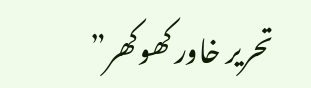تحریر خاور کھوکھر”